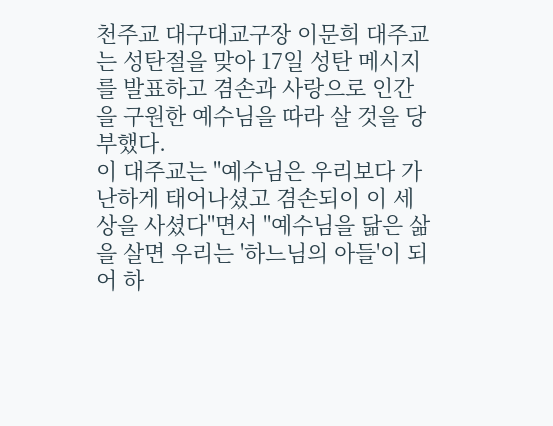천주교 대구대교구장 이문희 대주교는 성탄절을 맞아 17일 성탄 메시지를 발표하고 겸손과 사랑으로 인간을 구원한 예수님을 따라 살 것을 당부했다.
이 대주교는 "예수님은 우리보다 가난하게 태어나셨고 겸손되이 이 세상을 사셨다"면서 "예수님을 닮은 삶을 살면 우리는 '하느님의 아들'이 되어 하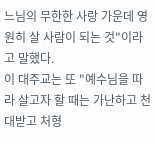느님의 무한한 사랑 가운데 영원히 살 사람이 되는 것"이라고 말했다.
이 대주교는 또 "예수님을 따라 살고자 할 때는 가난하고 천대받고 처형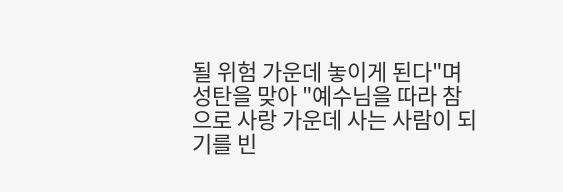될 위험 가운데 놓이게 된다"며 성탄을 맞아 "예수님을 따라 참으로 사랑 가운데 사는 사람이 되기를 빈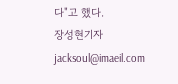다"고 했다.
장성현기자 jacksoul@imaeil.com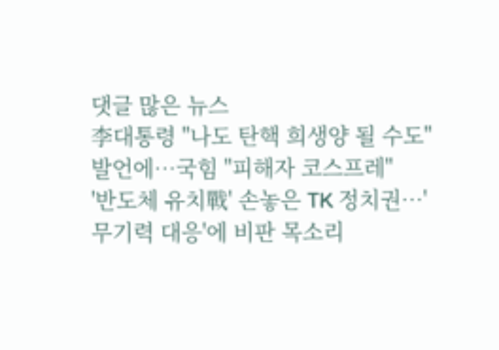댓글 많은 뉴스
李대통령 "나도 탄핵 희생양 될 수도" 발언에…국힘 "피해자 코스프레"
'반도체 유치戰' 손놓은 TK 정치권…'무기력 대응'에 비판 목소리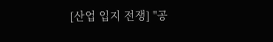[산업 입지 전쟁] "공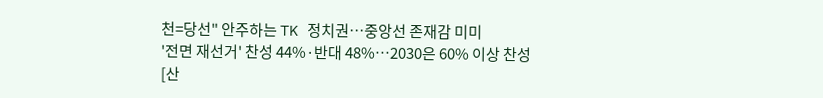천=당선" 안주하는 TK 정치권…중앙선 존재감 미미
'전면 재선거' 찬성 44%·반대 48%…2030은 60% 이상 찬성
[산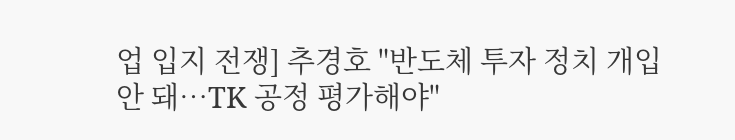업 입지 전쟁] 추경호 "반도체 투자 정치 개입 안 돼…TK 공정 평가해야"